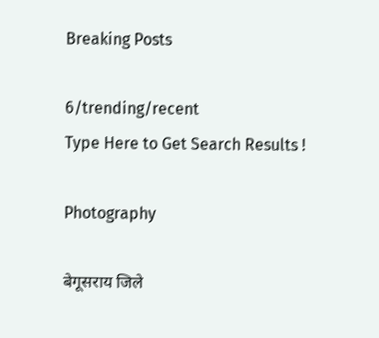Breaking Posts

6/trending/recent
Type Here to Get Search Results !

Photography

बेगूसराय जिले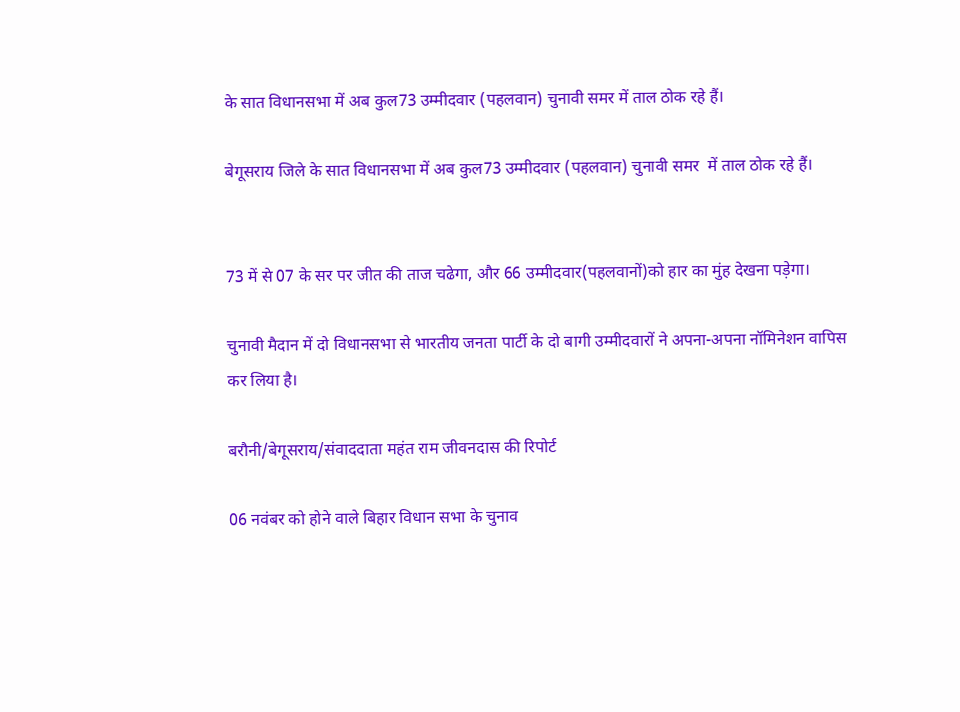के सात विधानसभा में अब कुल73 उम्मीदवार (पहलवान) चुनावी समर में ताल ठोक रहे हैं।

बेगूसराय जिले के सात विधानसभा में अब कुल73 उम्मीदवार (पहलवान) चुनावी समर  में ताल ठोक रहे हैं।


73 में से 07 के सर पर जीत की ताज चढेगा, और 66 उम्मीदवार(पहलवानों)को हार का मुंह देखना पड़ेगा।

चुनावी मैदान में दो विधानसभा से भारतीय जनता पार्टी के दो बागी उम्मीदवारों ने अपना-अपना नॉमिनेशन वापिस कर लिया है।

बरौनी/बेगूसराय/संवाददाता महंत राम जीवनदास की रिपोर्ट

06 नवंबर को होने वाले बिहार विधान सभा के चुनाव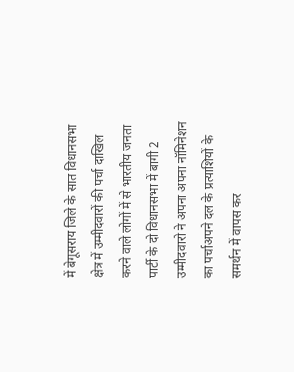में बेगूसराय जिले के सात विधानसभा क्षेत्र में उम्मीदवारों की पर्चा दाखिल करने वाले लोगों में से भारतीय जनता पार्टी के दो विधानसभा में बागी 2 उम्मीदवारो ने अपना अपना नॉमिनेशन का पर्चाअपने दल के प्रत्याशियों के समर्थन में वापस कर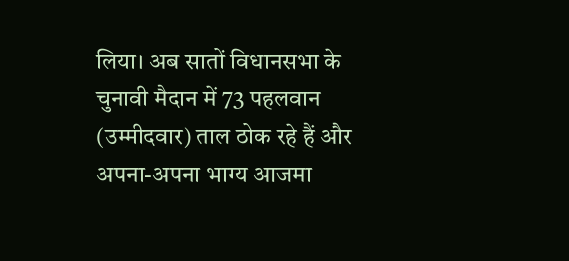लिया। अब सातों विधानसभा के चुनावी मैदान में 73 पहलवान (उम्मीदवार) ताल ठोक रहे हैं और अपना-अपना भाग्य आजमा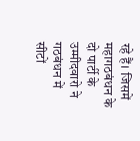रहे हैं। जिसमें महागठबंधन के दो पार्टी के उम्मीदवारो ने गठबंधन में सीटों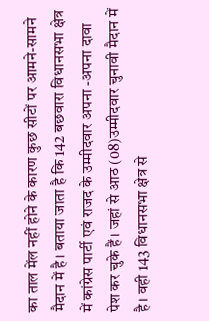का ताल मेंल नहीं होने के कारण कुछ सीटों पर आमने-सामने मैदान में है। बताया जाता है कि 142 बछवारा विधानसभा क्षेत्र में कांग्रेस पार्टी एवं राजद के उम्मीदवार अपना -अपना दावा पेश कर चुके हैं। जहां से आठ (08)उम्मीदवार चुनावी मैदान में है। वही 143 विधानसभा क्षेत्र से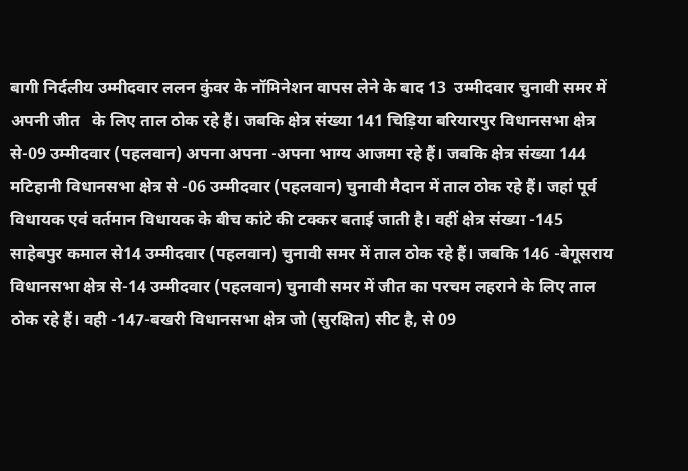बागी निर्दलीय उम्मीदवार ललन कुंवर के नॉमिनेशन वापस लेने के बाद 13  उम्मीदवार चुनावी समर में अपनी जीत   के लिए ताल ठोक रहे हैं। जबकि क्षेत्र संख्या 141 चिड़िया बरियारपुर विधानसभा क्षेत्र से-09 उम्मीदवार (पहलवान) अपना अपना -अपना भाग्य आजमा रहे हैं। जबकि क्षेत्र संख्या 144 मटिहानी विधानसभा क्षेत्र से -06 उम्मीदवार (पहलवान) चुनावी मैदान में ताल ठोक रहे हैं। जहां पूर्व विधायक एवं वर्तमान विधायक के बीच कांटे की टक्कर बताई जाती है। वहीं क्षेत्र संख्या -145 साहेबपुर कमाल से14 उम्मीदवार (पहलवान) चुनावी समर में ताल ठोक रहे हैं। जबकि 146 -बेगूसराय विधानसभा क्षेत्र से-14 उम्मीदवार (पहलवान) चुनावी समर में जीत का परचम लहराने के लिए ताल ठोक रहे हैं। वही -147-बखरी विधानसभा क्षेत्र जो (सुरक्षित) सीट है, से 09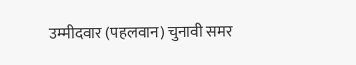उम्मीदवार (पहलवान) चुनावी समर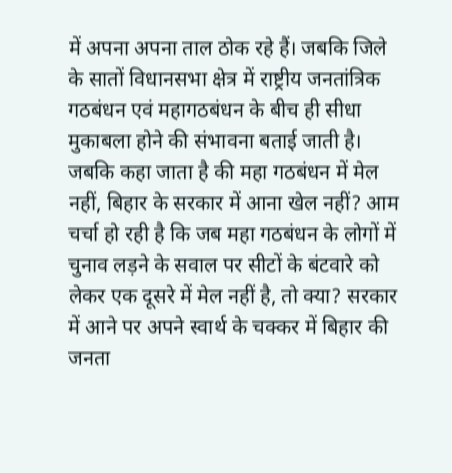में अपना अपना ताल ठोक रहे हैं। जबकि जिले के सातों विधानसभा क्षेत्र में राष्ट्रीय जनतांत्रिक गठबंधन एवं महागठबंधन के बीच ही सीधा मुकाबला होने की संभावना बताई जाती है। जबकि कहा जाता है की महा गठबंधन में मेल नहीं, बिहार के सरकार में आना खेल नहीं? आम चर्चा हो रही है कि जब महा गठबंधन के लोगों में चुनाव लड़ने के सवाल पर सीटों के बंटवारे को लेकर एक दूसरे में मेल नहीं है, तो क्या? सरकार में आने पर अपने स्वार्थ के चक्कर में बिहार की जनता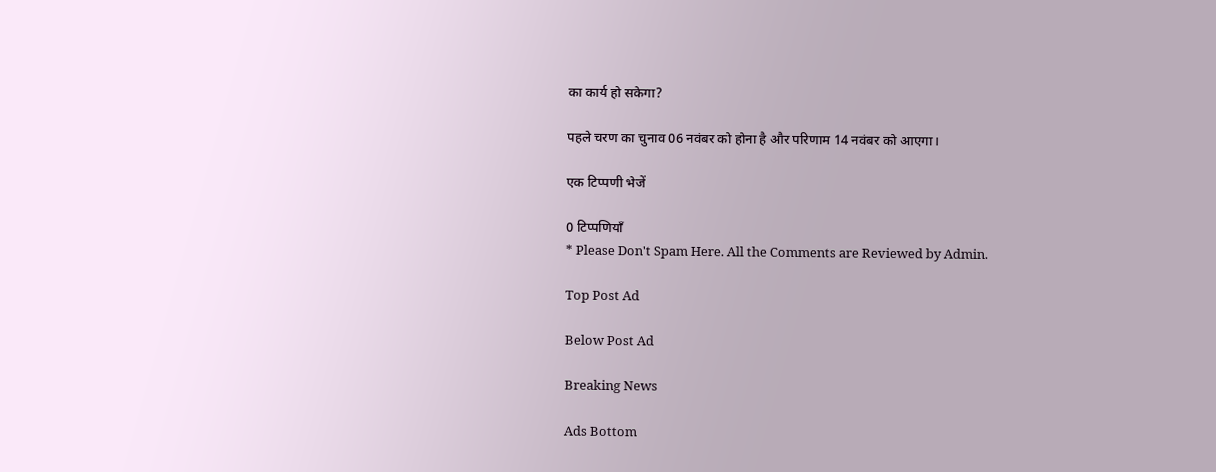का कार्य हो सकेगा?

पहले चरण का चुनाव 06 नवंबर को होना है और परिणाम 14 नवंबर को आएगा।

एक टिप्पणी भेजें

0 टिप्पणियाँ
* Please Don't Spam Here. All the Comments are Reviewed by Admin.

Top Post Ad

Below Post Ad

Breaking News

Ads Bottom